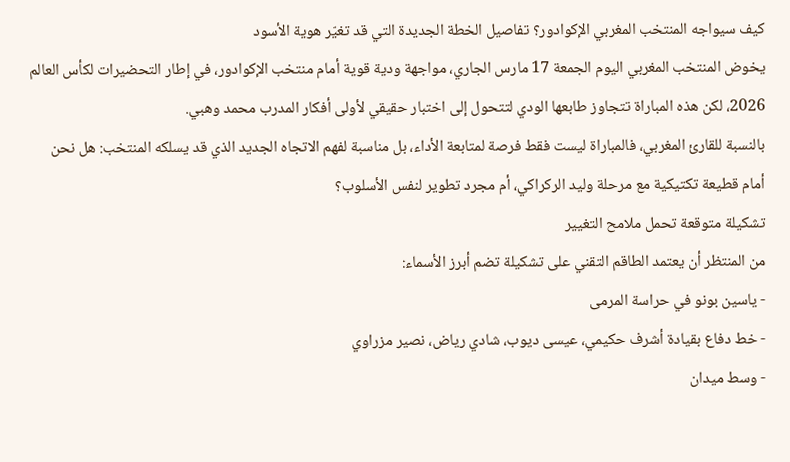كيف سيواجه المنتخب المغربي الإكوادور؟ تفاصيل الخطة الجديدة التي قد تغيّر هوية الأسود
يخوض المنتخب المغربي اليوم الجمعة 17 مارس الجاري، مواجهة ودية قوية أمام منتخب الإكوادور، في إطار التحضيرات لكأس العالم 2026، لكن هذه المباراة تتجاوز طابعها الودي لتتحول إلى اختبار حقيقي لأولى أفكار المدرب محمد وهبي.
بالنسبة للقارئ المغربي، فالمباراة ليست فقط فرصة لمتابعة الأداء، بل مناسبة لفهم الاتجاه الجديد الذي قد يسلكه المنتخب: هل نحن أمام قطيعة تكتيكية مع مرحلة وليد الركراكي، أم مجرد تطوير لنفس الأسلوب؟
تشكيلة متوقعة تحمل ملامح التغيير
من المنتظر أن يعتمد الطاقم التقني على تشكيلة تضم أبرز الأسماء:
- ياسين بونو في حراسة المرمى
- خط دفاع بقيادة أشرف حكيمي، عيسى ديوب، شادي رياض، نصير مزراوي
- وسط ميدان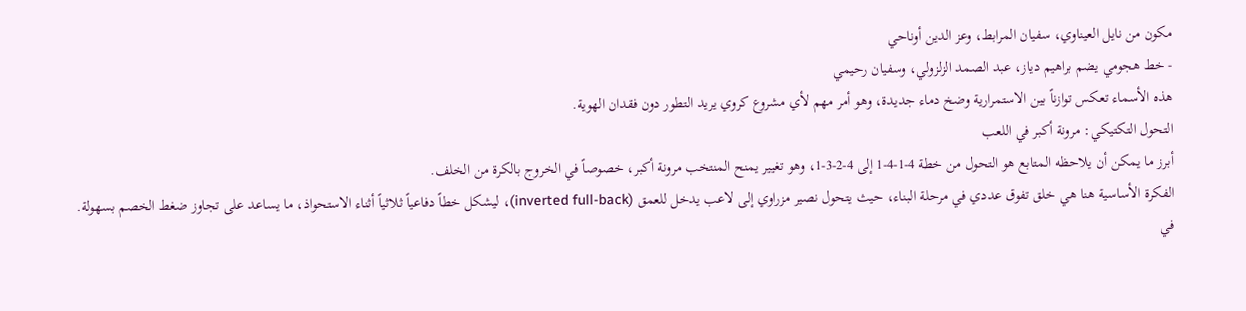مكون من نايل العيناوي، سفيان المرابط، وعز الدين أوناحي
- خط هجومي يضم براهيم دياز، عبد الصمد الزلزولي، وسفيان رحيمي
هذه الأسماء تعكس توازناً بين الاستمرارية وضخ دماء جديدة، وهو أمر مهم لأي مشروع كروي يريد التطور دون فقدان الهوية.
التحول التكتيكي: مرونة أكبر في اللعب
أبرز ما يمكن أن يلاحظه المتابع هو التحول من خطة 4-1-4-1 إلى 4-2-3-1، وهو تغيير يمنح المنتخب مرونة أكبر، خصوصاً في الخروج بالكرة من الخلف.
الفكرة الأساسية هنا هي خلق تفوق عددي في مرحلة البناء، حيث يتحول نصير مزراوي إلى لاعب يدخل للعمق (inverted full-back)، ليشكل خطاً دفاعياً ثلاثياً أثناء الاستحواذ، ما يساعد على تجاوز ضغط الخصم بسهولة.
في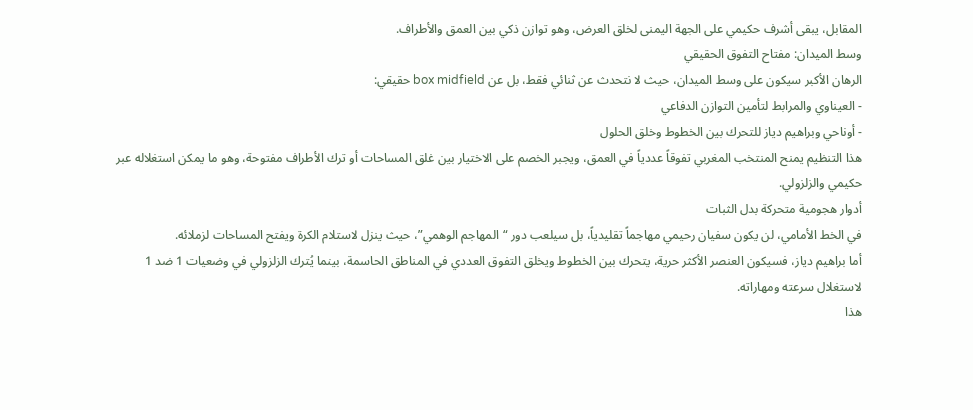المقابل، يبقى أشرف حكيمي على الجهة اليمنى لخلق العرض، وهو توازن ذكي بين العمق والأطراف.
وسط الميدان: مفتاح التفوق الحقيقي
الرهان الأكبر سيكون على وسط الميدان، حيث لا نتحدث عن ثنائي فقط، بل عن box midfield حقيقي:
- العيناوي والمرابط لتأمين التوازن الدفاعي
- أوناحي وبراهيم دياز للتحرك بين الخطوط وخلق الحلول
هذا التنظيم يمنح المنتخب المغربي تفوقاً عددياً في العمق، ويجبر الخصم على الاختيار بين غلق المساحات أو ترك الأطراف مفتوحة، وهو ما يمكن استغلاله عبر حكيمي والزلزولي.
أدوار هجومية متحركة بدل الثبات
في الخط الأمامي، لن يكون سفيان رحيمي مهاجماً تقليدياً، بل سيلعب دور “المهاجم الوهمي”، حيث ينزل لاستلام الكرة ويفتح المساحات لزملائه.
أما براهيم دياز، فسيكون العنصر الأكثر حرية، يتحرك بين الخطوط ويخلق التفوق العددي في المناطق الحاسمة، بينما يُترك الزلزولي في وضعيات 1 ضد 1 لاستغلال سرعته ومهاراته.
هذا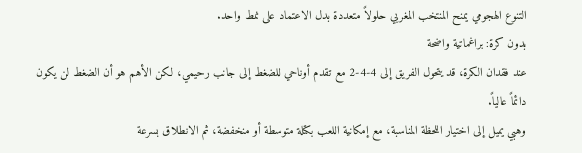التنوع الهجومي يمنح المنتخب المغربي حلولاً متعددة بدل الاعتماد على نمط واحد.
بدون كرة: براغماتية واضحة
عند فقدان الكرة، قد يتحول الفريق إلى 4-4-2 مع تقدم أوناحي للضغط إلى جانب رحيمي، لكن الأهم هو أن الضغط لن يكون دائماً عالياً.
وهبي يميل إلى اختيار اللحظة المناسبة، مع إمكانية اللعب بكتلة متوسطة أو منخفضة، ثم الانطلاق بسرعة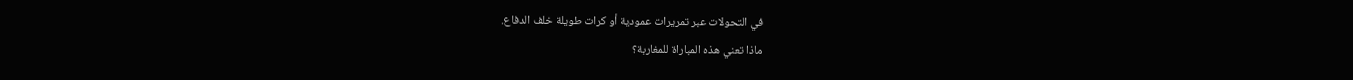في التحولات عبر تمريرات عمودية أو كرات طويلة خلف الدفاع.
ماذا تعني هذه المباراة للمغاربة؟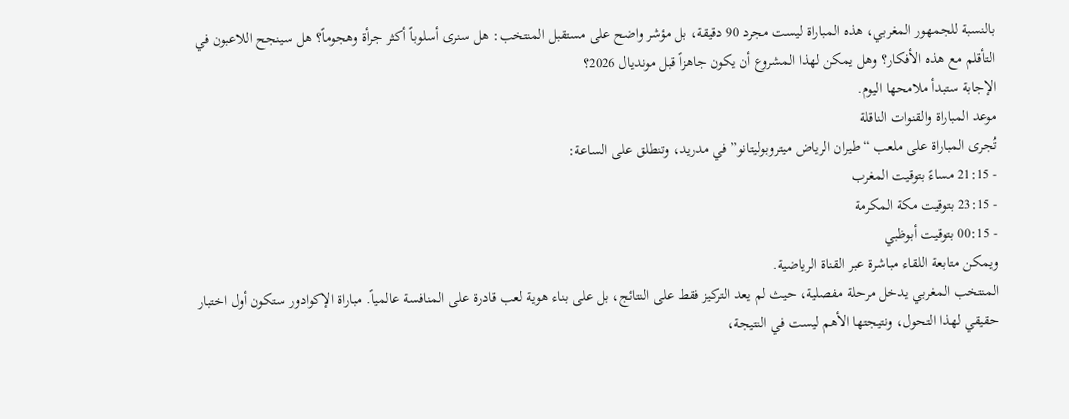بالنسبة للجمهور المغربي، هذه المباراة ليست مجرد 90 دقيقة، بل مؤشر واضح على مستقبل المنتخب: هل سنرى أسلوباً أكثر جرأة وهجوماً؟ هل سينجح اللاعبون في التأقلم مع هذه الأفكار؟ وهل يمكن لهذا المشروع أن يكون جاهزاً قبل مونديال 2026؟
الإجابة ستبدأ ملامحها اليوم.
موعد المباراة والقنوات الناقلة
تُجرى المباراة على ملعب “طيران الرياض ميتروبوليتانو” في مدريد، وتنطلق على الساعة:
- 21:15 مساءً بتوقيت المغرب
- 23:15 بتوقيت مكة المكرمة
- 00:15 بتوقيت أبوظبي
ويمكن متابعة اللقاء مباشرة عبر القناة الرياضية.
المنتخب المغربي يدخل مرحلة مفصلية، حيث لم يعد التركيز فقط على النتائج، بل على بناء هوية لعب قادرة على المنافسة عالمياً. مباراة الإكوادور ستكون أول اختبار حقيقي لهذا التحول، ونتيجتها الأهم ليست في النتيجة،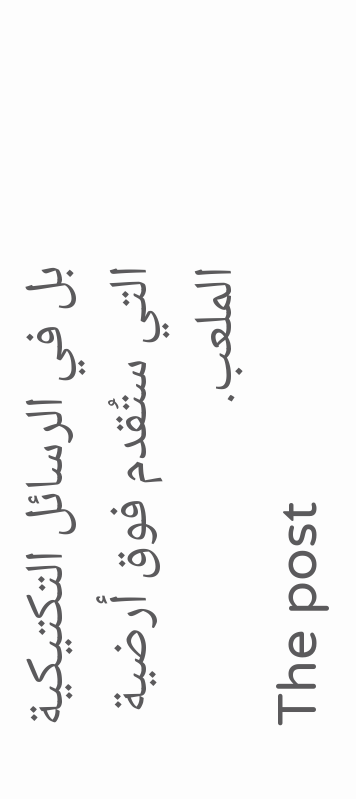بل في الرسائل التكتيكية التي ستُقدم فوق أرضية الملعب.
The post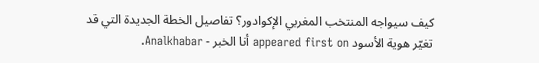كيف سيواجه المنتخب المغربي الإكوادور؟ تفاصيل الخطة الجديدة التي قد تغيّر هوية الأسود appeared first on أنا الخبر - Analkhabar.